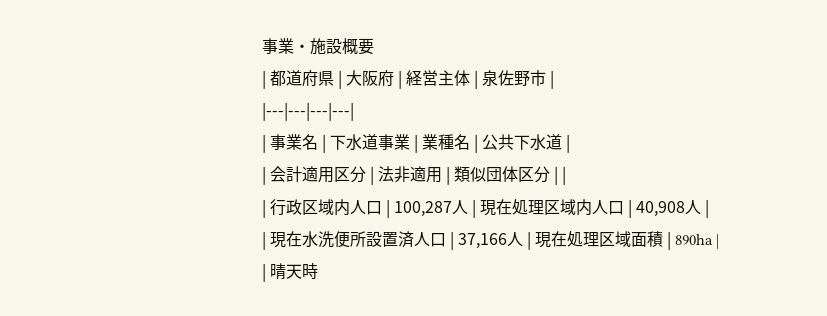事業・施設概要
| 都道府県 | 大阪府 | 経営主体 | 泉佐野市 |
|---|---|---|---|
| 事業名 | 下水道事業 | 業種名 | 公共下水道 |
| 会計適用区分 | 法非適用 | 類似団体区分 | |
| 行政区域内人口 | 100,287人 | 現在処理区域内人口 | 40,908人 |
| 現在水洗便所設置済人口 | 37,166人 | 現在処理区域面積 | 890ha |
| 晴天時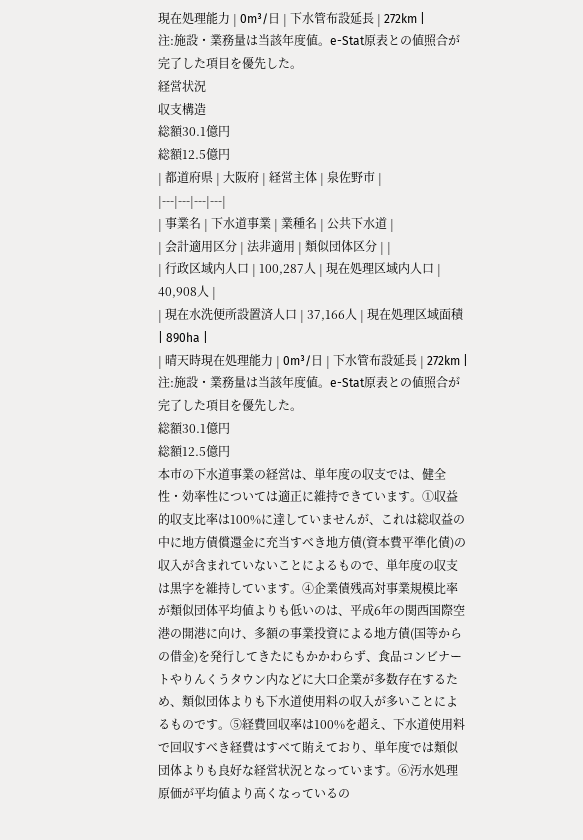現在処理能力 | 0m³/日 | 下水管布設延長 | 272km |
注:施設・業務量は当該年度値。e-Stat原表との値照合が完了した項目を優先した。
経営状況
収支構造
総額30.1億円
総額12.5億円
| 都道府県 | 大阪府 | 経営主体 | 泉佐野市 |
|---|---|---|---|
| 事業名 | 下水道事業 | 業種名 | 公共下水道 |
| 会計適用区分 | 法非適用 | 類似団体区分 | |
| 行政区域内人口 | 100,287人 | 現在処理区域内人口 | 40,908人 |
| 現在水洗便所設置済人口 | 37,166人 | 現在処理区域面積 | 890ha |
| 晴天時現在処理能力 | 0m³/日 | 下水管布設延長 | 272km |
注:施設・業務量は当該年度値。e-Stat原表との値照合が完了した項目を優先した。
総額30.1億円
総額12.5億円
本市の下水道事業の経営は、単年度の収支では、健全性・効率性については適正に維持できています。①収益的収支比率は100%に達していませんが、これは総収益の中に地方債償還金に充当すべき地方債(資本費平準化債)の収入が含まれていないことによるもので、単年度の収支は黒字を維持しています。④企業債残高対事業規模比率が類似団体平均値よりも低いのは、平成6年の関西国際空港の開港に向け、多額の事業投資による地方債(国等からの借金)を発行してきたにもかかわらず、食品コンビナートやりんくうタウン内などに大口企業が多数存在するため、類似団体よりも下水道使用料の収入が多いことによるものです。⑤経費回収率は100%を超え、下水道使用料で回収すべき経費はすべて賄えており、単年度では類似団体よりも良好な経営状況となっています。⑥汚水処理原価が平均値より高くなっているの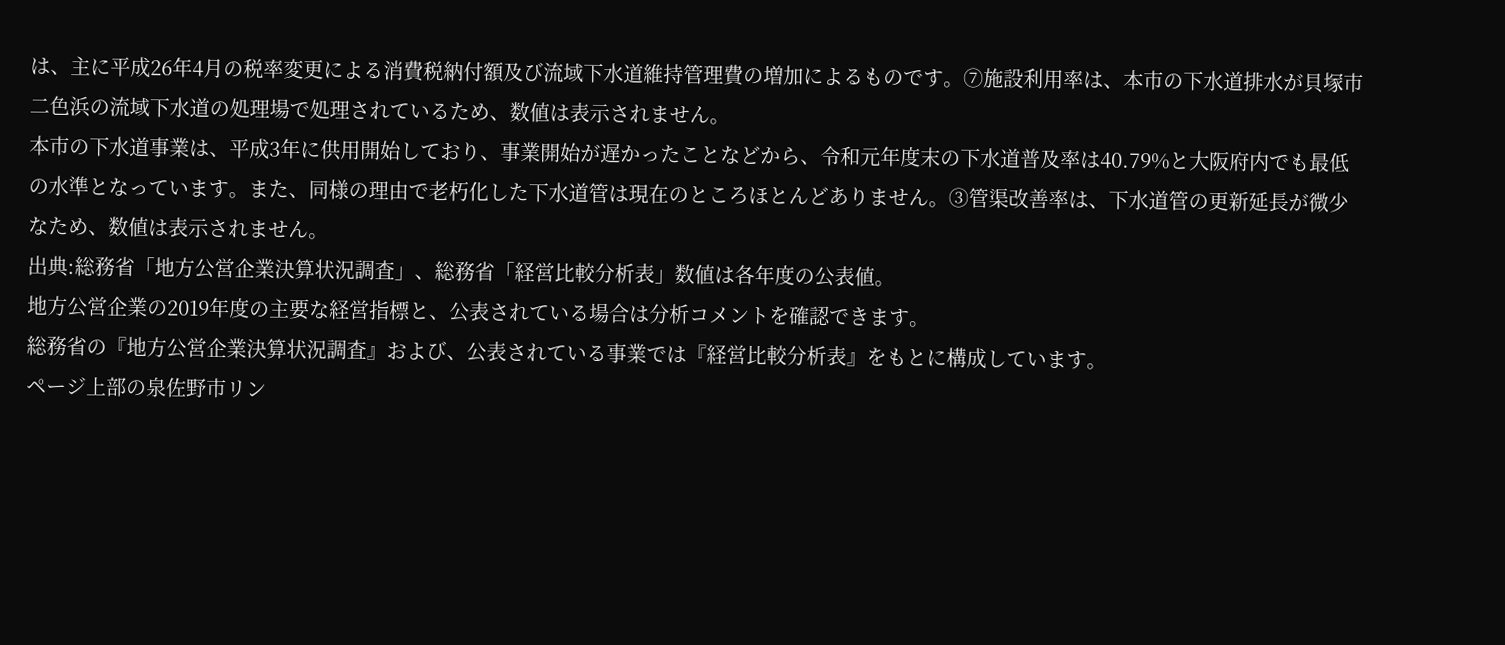は、主に平成26年4月の税率変更による消費税納付額及び流域下水道維持管理費の増加によるものです。⑦施設利用率は、本市の下水道排水が貝塚市二色浜の流域下水道の処理場で処理されているため、数値は表示されません。
本市の下水道事業は、平成3年に供用開始しており、事業開始が遅かったことなどから、令和元年度末の下水道普及率は40.79%と大阪府内でも最低の水準となっています。また、同様の理由で老朽化した下水道管は現在のところほとんどありません。③管渠改善率は、下水道管の更新延長が微少なため、数値は表示されません。
出典:総務省「地方公営企業決算状況調査」、総務省「経営比較分析表」数値は各年度の公表値。
地方公営企業の2019年度の主要な経営指標と、公表されている場合は分析コメントを確認できます。
総務省の『地方公営企業決算状況調査』および、公表されている事業では『経営比較分析表』をもとに構成しています。
ページ上部の泉佐野市リン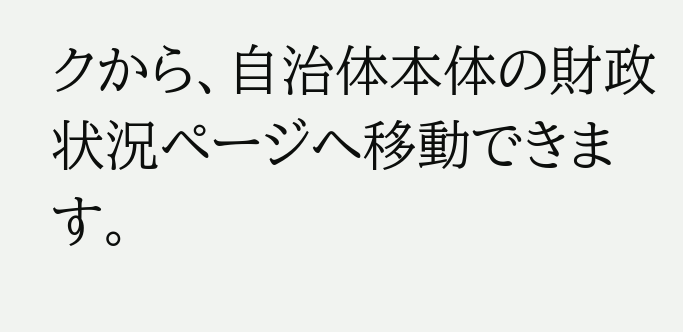クから、自治体本体の財政状況ページへ移動できます。